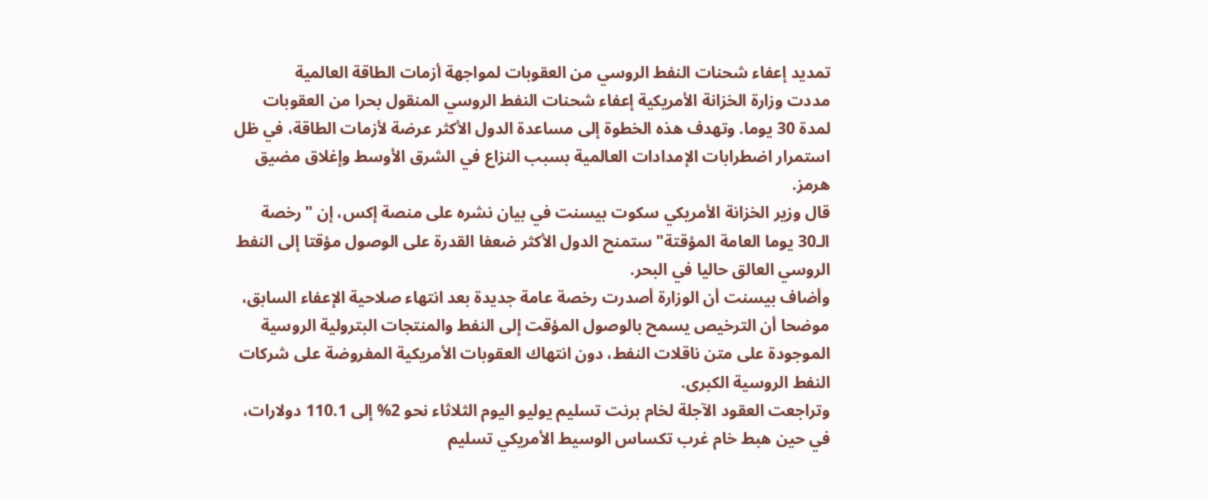تمديد إعفاء شحنات النفط الروسي من العقوبات لمواجهة أزمات الطاقة العالمية
مددت وزارة الخزانة الأمريكية إعفاء شحنات النفط الروسي المنقول بحرا من العقوبات لمدة 30 يوما. وتهدف هذه الخطوة إلى مساعدة الدول الأكثر عرضة لأزمات الطاقة، في ظل استمرار اضطرابات الإمدادات العالمية بسبب النزاع في الشرق الأوسط وإغلاق مضيق هرمز.
قال وزير الخزانة الأمريكي سكوت بيسنت في بيان نشره على منصة إكس، إن "رخصة الـ30 يوما العامة المؤقتة" ستمنح الدول الأكثر ضعفا القدرة على الوصول مؤقتا إلى النفط الروسي العالق حاليا في البحر.
وأضاف بيسنت أن الوزارة أصدرت رخصة عامة جديدة بعد انتهاء صلاحية الإعفاء السابق، موضحا أن الترخيص يسمح بالوصول المؤقت إلى النفط والمنتجات البترولية الروسية الموجودة على متن ناقلات النفط، دون انتهاك العقوبات الأمريكية المفروضة على شركات النفط الروسية الكبرى.
وتراجعت العقود الآجلة لخام برنت تسليم يوليو اليوم الثلاثاء نحو 2% إلى 110.1 دولارات، في حين هبط خام غرب تكساس الوسيط الأمريكي تسليم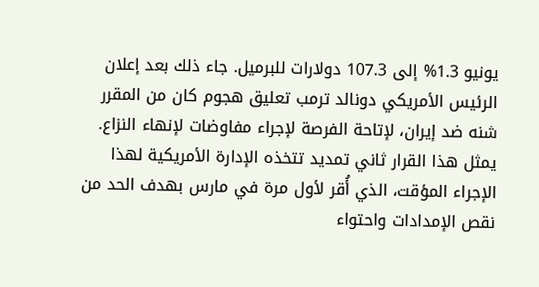يونيو 1.3% إلى 107.3 دولارات للبرميل. جاء ذلك بعد إعلان الرئيس الأمريكي دونالد ترمب تعليق هجوم كان من المقرر شنه ضد إيران، لإتاحة الفرصة لإجراء مفاوضات لإنهاء النزاع.
يمثل هذا القرار ثاني تمديد تتخذه الإدارة الأمريكية لهذا الإجراء المؤقت، الذي أُقر لأول مرة في مارس بهدف الحد من نقص الإمدادات واحتواء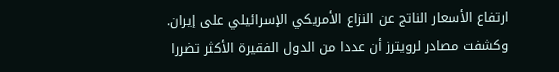ارتفاع الأسعار الناتج عن النزاع الأمريكي الإسرائيلي على إيران.
وكشفت مصادر لرويترز أن عددا من الدول الفقيرة الأكثر تضررا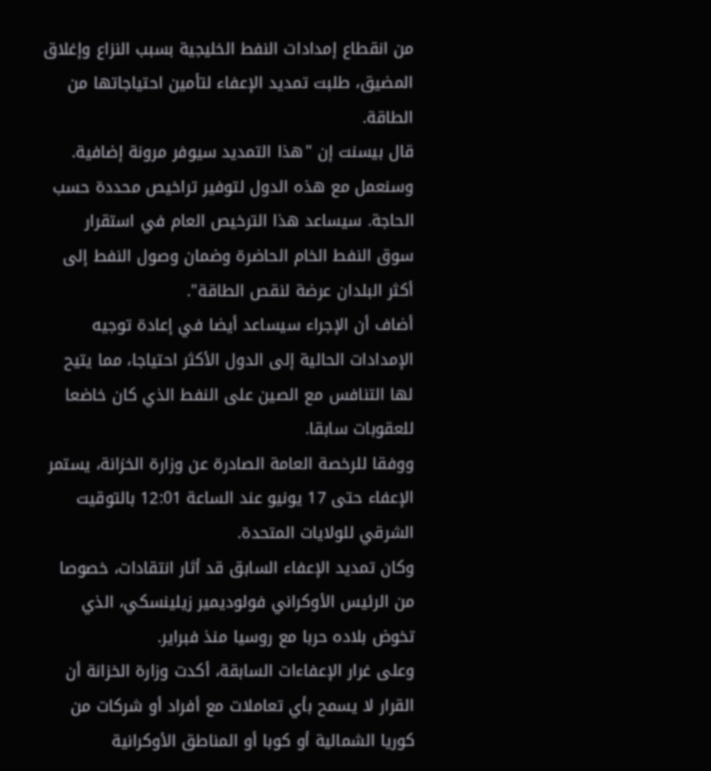من انقطاع إمدادات النفط الخليجية بسبب النزاع وإغلاق المضيق، طلبت تمديد الإعفاء لتأمين احتياجاتها من الطاقة.
قال بيسنت إن "هذا التمديد سيوفر مرونة إضافية. وسنعمل مع هذه الدول لتوفير تراخيص محددة حسب الحاجة. سيساعد هذا الترخيص العام في استقرار سوق النفط الخام الحاضرة وضمان وصول النفط إلى أكثر البلدان عرضة لنقص الطاقة".
أضاف أن الإجراء سيساعد أيضا في إعادة توجيه الإمدادات الحالية إلى الدول الأكثر احتياجا، مما يتيح لها التنافس مع الصين على النفط الذي كان خاضعا للعقوبات سابقا.
ووفقا للرخصة العامة الصادرة عن وزارة الخزانة، يستمر الإعفاء حتى 17 يونيو عند الساعة 12:01 بالتوقيت الشرقي للولايات المتحدة.
وكان تمديد الإعفاء السابق قد أثار انتقادات، خصوصا من الرئيس الأوكراني فولوديمير زيلينسكي، الذي تخوض بلاده حربا مع روسيا منذ فبراير.
وعلى غرار الإعفاءات السابقة، أكدت وزارة الخزانة أن القرار لا يسمح بأي تعاملات مع أفراد أو شركات من كوريا الشمالية أو كوبا أو المناطق الأوكرانية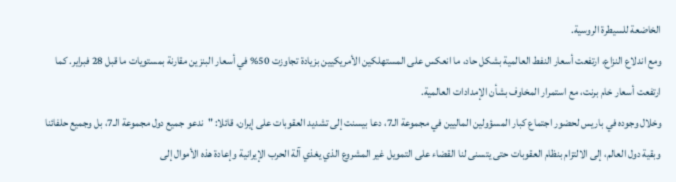الخاضعة للسيطرة الروسية.
ومع اندلاع النزاع، ارتفعت أسعار النفط العالمية بشكل حاد، ما انعكس على المستهلكين الأمريكيين بزيادة تجاوزت 50% في أسعار البنزين مقارنة بمستويات ما قبل 28 فبراير. كما ارتفعت أسعار خام برنت، مع استمرار المخاوف بشأن الإمدادات العالمية.
وخلال وجوده في باريس لحضور اجتماع كبار المسؤولين الماليين في مجموعة الـ7، دعا بيسنت إلى تشديد العقوبات على إيران، قائلا: "ندعو جميع دول مجموعة الـ7، بل وجميع حلفائنا وبقية دول العالم، إلى الالتزام بنظام العقوبات حتى يتسنى لنا القضاء على التمويل غير المشروع الذي يغذي آلة الحرب الإيرانية وإعادة هذه الأموال إلى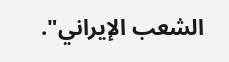الشعب الإيراني".